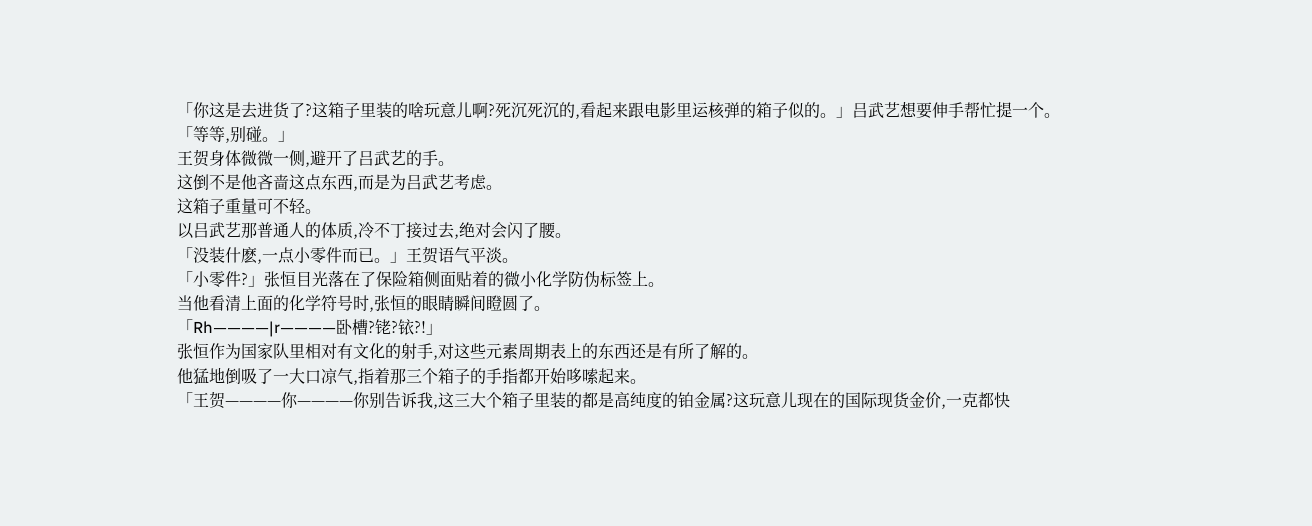「你这是去进货了?这箱子里装的啥玩意儿啊?死沉死沉的,看起来跟电影里运核弹的箱子似的。」吕武艺想要伸手帮忙提一个。
「等等,别碰。」
王贺身体微微一侧,避开了吕武艺的手。
这倒不是他吝啬这点东西,而是为吕武艺考虑。
这箱子重量可不轻。
以吕武艺那普通人的体质,冷不丁接过去,绝对会闪了腰。
「没装什麽,一点小零件而已。」王贺语气平淡。
「小零件?」张恒目光落在了保险箱侧面贴着的微小化学防伪标签上。
当他看清上面的化学符号时,张恒的眼睛瞬间瞪圆了。
「Rh————|r————卧槽?铑?铱?!」
张恒作为国家队里相对有文化的射手,对这些元素周期表上的东西还是有所了解的。
他猛地倒吸了一大口凉气,指着那三个箱子的手指都开始哆嗦起来。
「王贺————你————你别告诉我,这三大个箱子里装的都是高纯度的铂金属?这玩意儿现在的国际现货金价,一克都快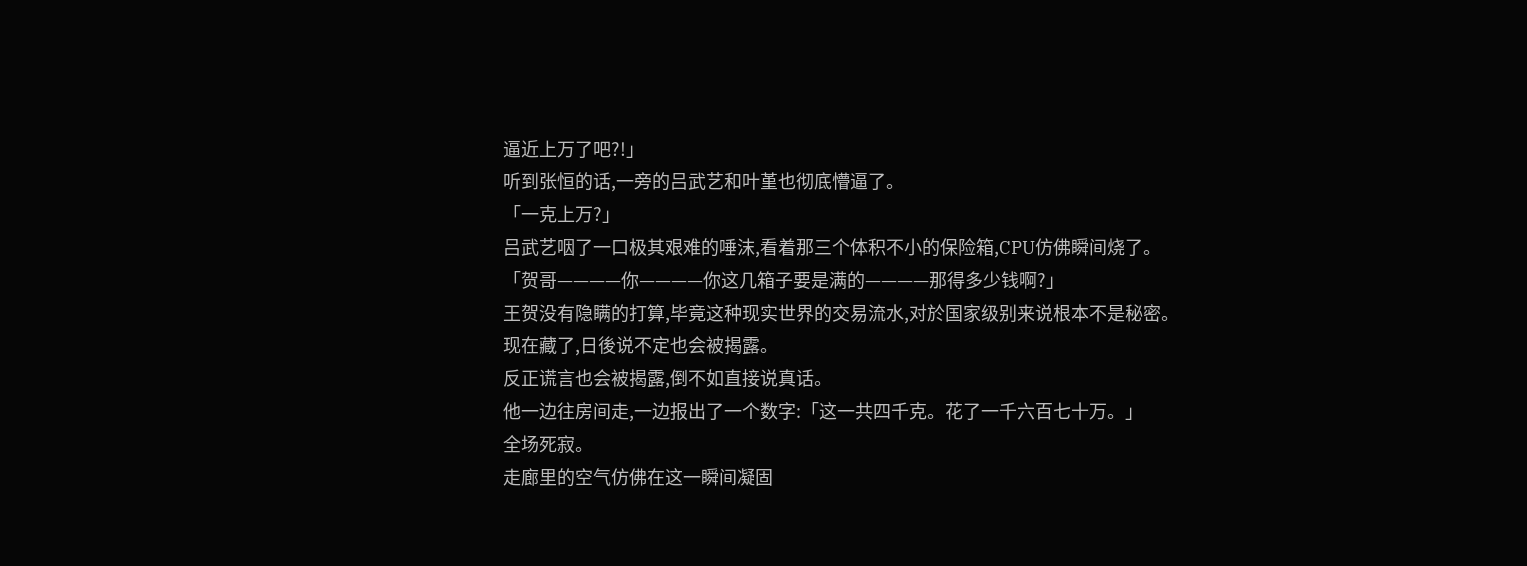逼近上万了吧?!」
听到张恒的话,一旁的吕武艺和叶堇也彻底懵逼了。
「一克上万?」
吕武艺咽了一口极其艰难的唾沫,看着那三个体积不小的保险箱,CPU仿佛瞬间烧了。
「贺哥————你————你这几箱子要是满的————那得多少钱啊?」
王贺没有隐瞒的打算,毕竟这种现实世界的交易流水,对於国家级别来说根本不是秘密。
现在藏了,日後说不定也会被揭露。
反正谎言也会被揭露,倒不如直接说真话。
他一边往房间走,一边报出了一个数字:「这一共四千克。花了一千六百七十万。」
全场死寂。
走廊里的空气仿佛在这一瞬间凝固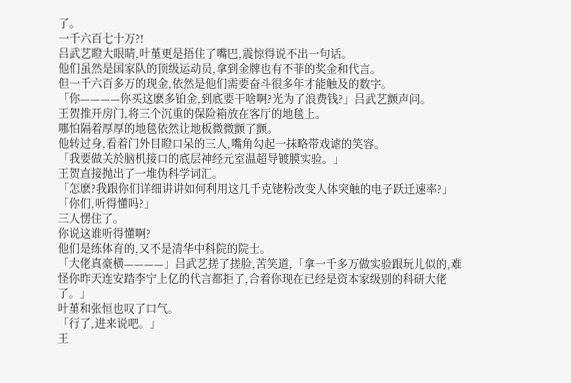了。
一千六百七十万?!
吕武艺瞪大眼睛,叶堇更是捂住了嘴巴,震惊得说不出一句话。
他们虽然是国家队的顶级运动员,拿到金牌也有不菲的奖金和代言。
但一千六百多万的现金,依然是他们需要奋斗很多年才能触及的数字。
「你————你买这麽多铂金,到底要干啥啊?光为了浪费钱?」吕武艺颤声问。
王贺推开房门,将三个沉重的保险箱放在客厅的地毯上。
哪怕隔着厚厚的地毯依然让地板微微颤了颤。
他转过身,看着门外目瞪口呆的三人,嘴角勾起一抹略带戏谑的笑容。
「我要做关於脑机接口的底层神经元室温超导镀膜实验。」
王贺直接抛出了一堆伪科学词汇。
「怎麽?我跟你们详细讲讲如何利用这几千克铑粉改变人体突触的电子跃迁速率?」
「你们,听得懂吗?」
三人愣住了。
你说这谁听得懂啊?
他们是练体育的,又不是清华中科院的院士。
「大佬真豪横————」吕武艺搓了搓脸,苦笑道,「拿一千多万做实验跟玩儿似的,难怪你昨天连安踏李宁上亿的代言都拒了,合着你现在已经是资本家级别的科研大佬了。」
叶堇和张恒也叹了口气。
「行了,进来说吧。」
王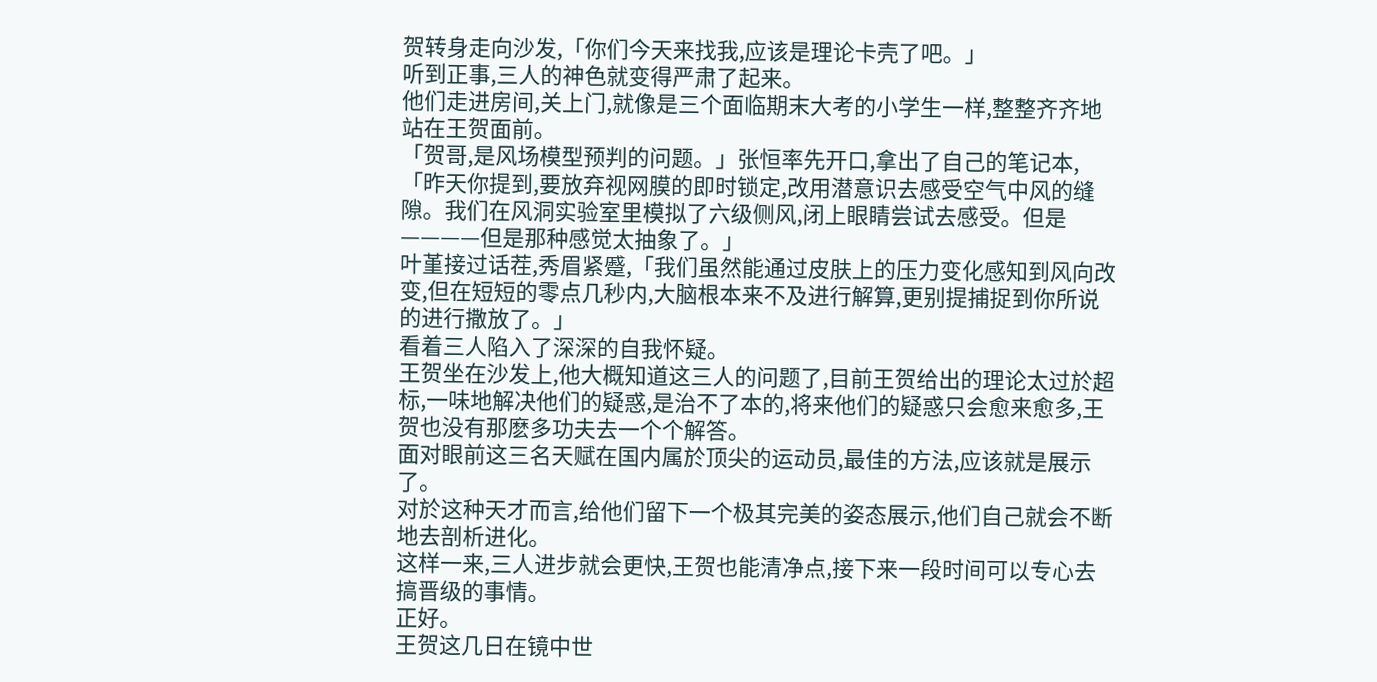贺转身走向沙发,「你们今天来找我,应该是理论卡壳了吧。」
听到正事,三人的神色就变得严肃了起来。
他们走进房间,关上门,就像是三个面临期末大考的小学生一样,整整齐齐地站在王贺面前。
「贺哥,是风场模型预判的问题。」张恒率先开口,拿出了自己的笔记本,「昨天你提到,要放弃视网膜的即时锁定,改用潜意识去感受空气中风的缝隙。我们在风洞实验室里模拟了六级侧风,闭上眼睛尝试去感受。但是————但是那种感觉太抽象了。」
叶堇接过话茬,秀眉紧蹙,「我们虽然能通过皮肤上的压力变化感知到风向改变,但在短短的零点几秒内,大脑根本来不及进行解算,更别提捕捉到你所说的进行撒放了。」
看着三人陷入了深深的自我怀疑。
王贺坐在沙发上,他大概知道这三人的问题了,目前王贺给出的理论太过於超标,一味地解决他们的疑惑,是治不了本的,将来他们的疑惑只会愈来愈多,王贺也没有那麽多功夫去一个个解答。
面对眼前这三名天赋在国内属於顶尖的运动员,最佳的方法,应该就是展示了。
对於这种天才而言,给他们留下一个极其完美的姿态展示,他们自己就会不断地去剖析进化。
这样一来,三人进步就会更快,王贺也能清净点,接下来一段时间可以专心去搞晋级的事情。
正好。
王贺这几日在镜中世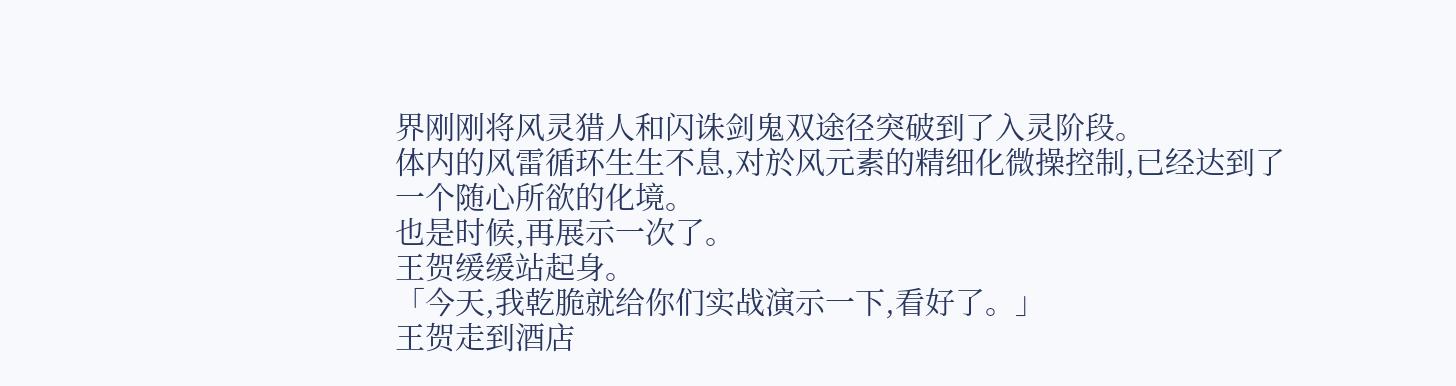界刚刚将风灵猎人和闪诛剑鬼双途径突破到了入灵阶段。
体内的风雷循环生生不息,对於风元素的精细化微操控制,已经达到了一个随心所欲的化境。
也是时候,再展示一次了。
王贺缓缓站起身。
「今天,我乾脆就给你们实战演示一下,看好了。」
王贺走到酒店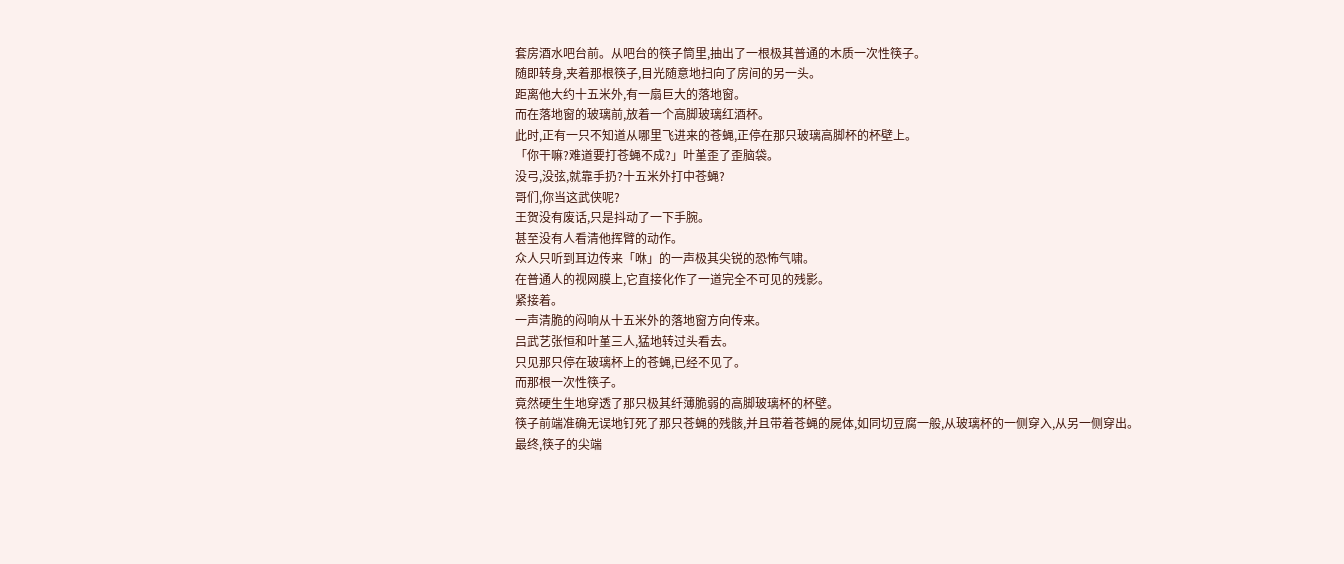套房酒水吧台前。从吧台的筷子筒里,抽出了一根极其普通的木质一次性筷子。
随即转身,夹着那根筷子,目光随意地扫向了房间的另一头。
距离他大约十五米外,有一扇巨大的落地窗。
而在落地窗的玻璃前,放着一个高脚玻璃红酒杯。
此时,正有一只不知道从哪里飞进来的苍蝇,正停在那只玻璃高脚杯的杯壁上。
「你干嘛?难道要打苍蝇不成?」叶堇歪了歪脑袋。
没弓,没弦,就靠手扔?十五米外打中苍蝇?
哥们,你当这武侠呢?
王贺没有废话,只是抖动了一下手腕。
甚至没有人看清他挥臂的动作。
众人只听到耳边传来「咻」的一声极其尖锐的恐怖气啸。
在普通人的视网膜上,它直接化作了一道完全不可见的残影。
紧接着。
一声清脆的闷响从十五米外的落地窗方向传来。
吕武艺张恒和叶堇三人,猛地转过头看去。
只见那只停在玻璃杯上的苍蝇,已经不见了。
而那根一次性筷子。
竟然硬生生地穿透了那只极其纤薄脆弱的高脚玻璃杯的杯壁。
筷子前端准确无误地钉死了那只苍蝇的残骸,并且带着苍蝇的屍体,如同切豆腐一般,从玻璃杯的一侧穿入,从另一侧穿出。
最终,筷子的尖端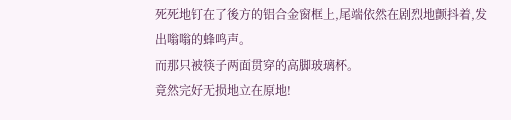死死地钉在了後方的铝合金窗框上,尾端依然在剧烈地颤抖着,发出嗡嗡的蜂鸣声。
而那只被筷子两面贯穿的高脚玻璃杯。
竟然完好无损地立在原地!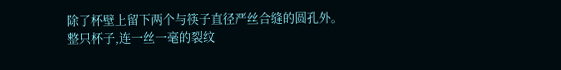除了杯壁上留下两个与筷子直径严丝合缝的圆孔外。
整只杯子,连一丝一毫的裂纹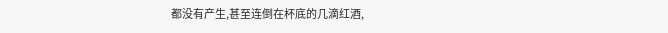都没有产生,甚至连倒在杯底的几滴红酒,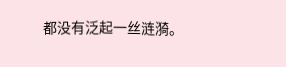都没有泛起一丝涟漪。